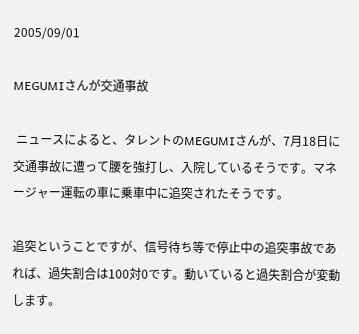2005/09/01

MEGUMIさんが交通事故

 ニュースによると、タレントのMEGUMIさんが、7月18日に交通事故に遭って腰を強打し、入院しているそうです。マネージャー運転の車に乗車中に追突されたそうです。

追突ということですが、信号待ち等で停止中の追突事故であれば、過失割合は100対0です。動いていると過失割合が変動します。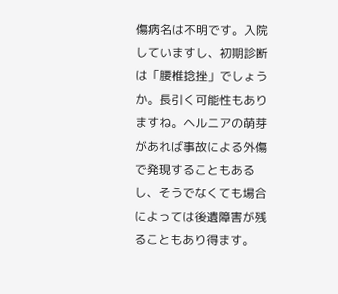傷病名は不明です。入院していますし、初期診断は「腰椎捻挫」でしょうか。長引く可能性もありますね。ヘルニアの萌芽があれば事故による外傷で発現することもあるし、そうでなくても場合によっては後遺障害が残ることもあり得ます。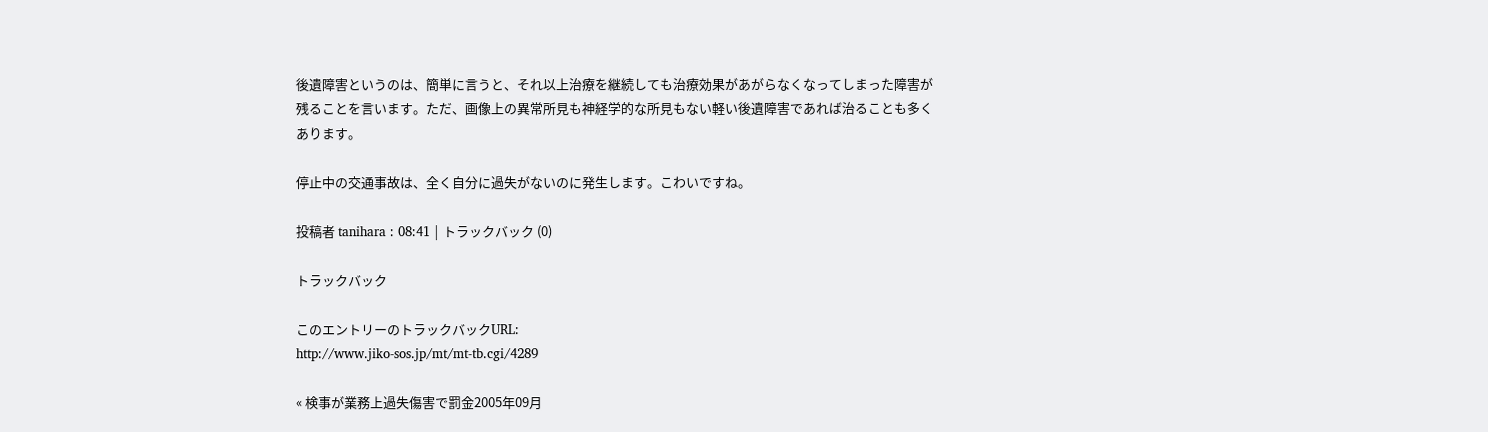後遺障害というのは、簡単に言うと、それ以上治療を継続しても治療効果があがらなくなってしまった障害が残ることを言います。ただ、画像上の異常所見も神経学的な所見もない軽い後遺障害であれば治ることも多くあります。

停止中の交通事故は、全く自分に過失がないのに発生します。こわいですね。

投稿者 tanihara : 08:41 | トラックバック (0)

トラックバック

このエントリーのトラックバックURL:
http://www.jiko-sos.jp/mt/mt-tb.cgi/4289

« 検事が業務上過失傷害で罰金2005年09月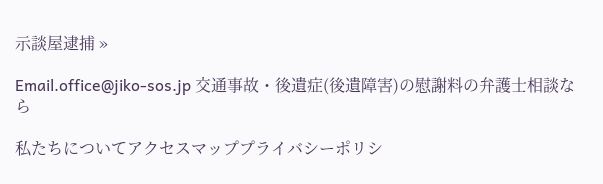示談屋逮捕 »

Email.office@jiko-sos.jp 交通事故・後遺症(後遺障害)の慰謝料の弁護士相談なら

私たちについてアクセスマッププライバシーポリシ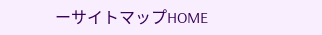ーサイトマップHOME